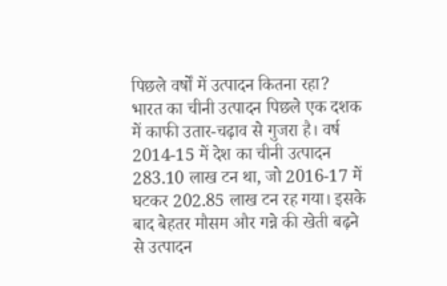पिछले वर्षों में उत्पादन कितना रहा?
भारत का चीनी उत्पादन पिछले एक दशक में काफी उतार-चढ़ाव से गुजरा है। वर्ष 2014-15 में देश का चीनी उत्पादन 283.10 लाख टन था, जो 2016-17 में घटकर 202.85 लाख टन रह गया। इसके बाद बेहतर मौसम और गन्ने की खेती बढ़ने से उत्पादन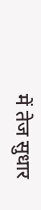में तेज सुधार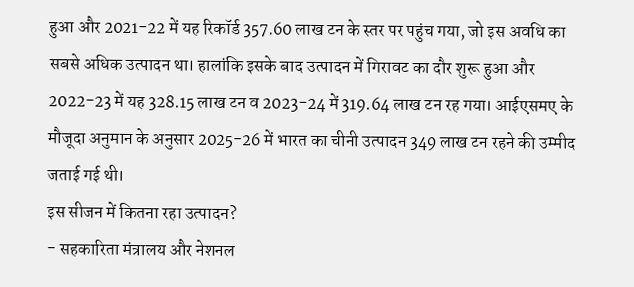हुआ और 2021-22 में यह रिकॉर्ड 357.60 लाख टन के स्तर पर पहुंच गया, जो इस अवधि का सबसे अधिक उत्पादन था। हालांकि इसके बाद उत्पादन में गिरावट का दौर शुरू हुआ और 2022-23 में यह 328.15 लाख टन व 2023-24 में 319.64 लाख टन रह गया। आईएसमए के मौजूदा अनुमान के अनुसार 2025-26 में भारत का चीनी उत्पादन 349 लाख टन रहने की उम्मीद जताई गई थी।
इस सीजन में कितना रहा उत्पादन?
- सहकारिता मंत्रालय और नेशनल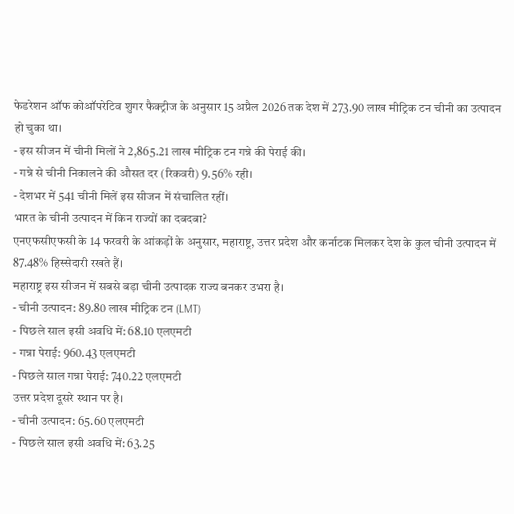फेडरेशन ऑफ कोऑपरेटिव शुगर फैक्ट्रीज के अनुसार 15 अप्रैल 2026 तक देश में 273.90 लाख मीट्रिक टन चीनी का उत्पादन हो चुका था।
- इस सीजन में चीनी मिलों ने 2,865.21 लाख मीट्रिक टन गन्ने की पेराई की।
- गन्ने से चीनी निकालने की औसत दर (रिकवरी) 9.56% रही।
- देशभर में 541 चीनी मिलें इस सीजन में संचालित रहीं।
भारत के चीनी उत्पादन में किन राज्यों का दबदबा?
एनएफसीएफसी के 14 फरवरी के आंकड़ों के अनुसार, महाराष्ट्र, उत्तर प्रदेश और कर्नाटक मिलकर देश के कुल चीनी उत्पादन में 87.48% हिस्सेदारी रखते हैं।
महाराष्ट्र इस सीजन में सबसे बड़ा चीनी उत्पादक राज्य बनकर उभरा है।
- चीनी उत्पादन: 89.80 लाख मीट्रिक टन (LMT)
- पिछले साल इसी अवधि में: 68.10 एलएमटी
- गन्ना पेराई: 960.43 एलएमटी
- पिछले साल गन्ना पेराई: 740.22 एलएमटी
उत्तर प्रदेश दूसरे स्थान पर है।
- चीनी उत्पादन: 65.60 एलएमटी
- पिछले साल इसी अवधि में: 63.25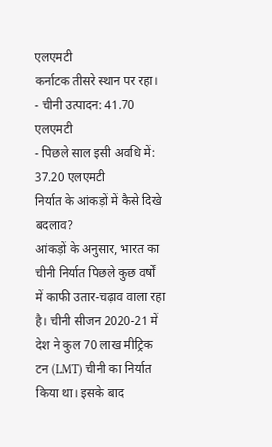एलएमटी
कर्नाटक तीसरे स्थान पर रहा।
- चीनी उत्पादन: 41.70 एलएमटी
- पिछले साल इसी अवधि में: 37.20 एलएमटी
निर्यात के आंकड़ों में कैसे दिखे बदलाव?
आंकड़ों के अनुसार, भारत का चीनी निर्यात पिछले कुछ वर्षों में काफी उतार-चढ़ाव वाला रहा है। चीनी सीजन 2020-21 में देश ने कुल 70 लाख मीट्रिक टन (LMT) चीनी का निर्यात किया था। इसके बाद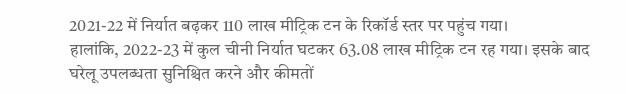2021-22 में निर्यात बढ़कर 110 लाख मीट्रिक टन के रिकॉर्ड स्तर पर पहुंच गया।
हालांकि, 2022-23 में कुल चीनी निर्यात घटकर 63.08 लाख मीट्रिक टन रह गया। इसके बाद घरेलू उपलब्धता सुनिश्चित करने और कीमतों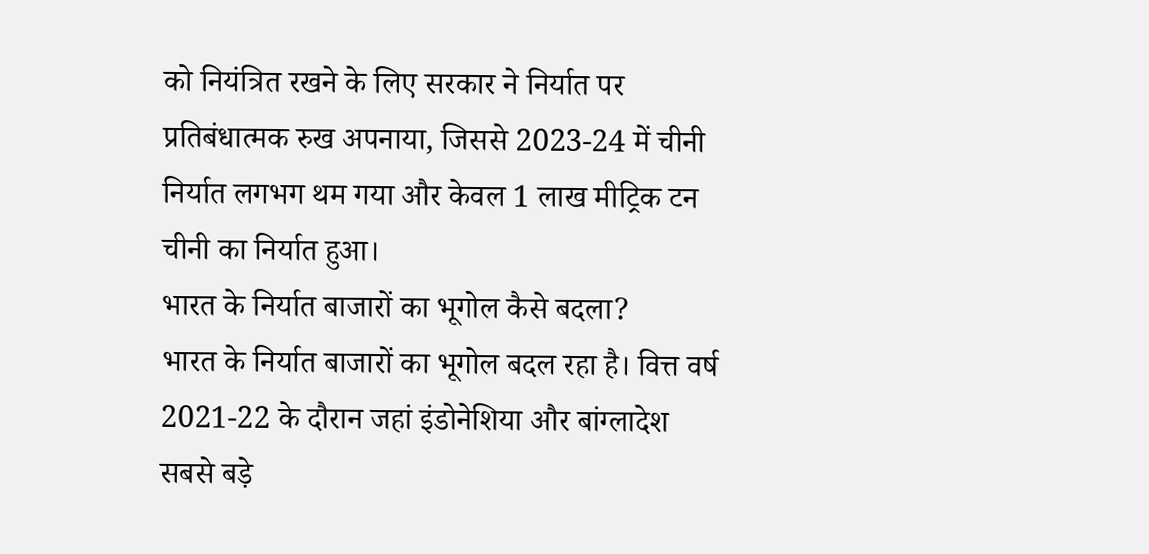को नियंत्रित रखने के लिए सरकार ने निर्यात पर प्रतिबंधात्मक रुख अपनाया, जिससे 2023-24 में चीनी निर्यात लगभग थम गया और केवल 1 लाख मीट्रिक टन चीनी का निर्यात हुआ।
भारत के निर्यात बाजारों का भूगोल कैसे बदला?
भारत के निर्यात बाजारों का भूगोल बदल रहा है। वित्त वर्ष 2021-22 के दौरान जहां इंडोनेशिया और बांग्लादेश सबसे बड़े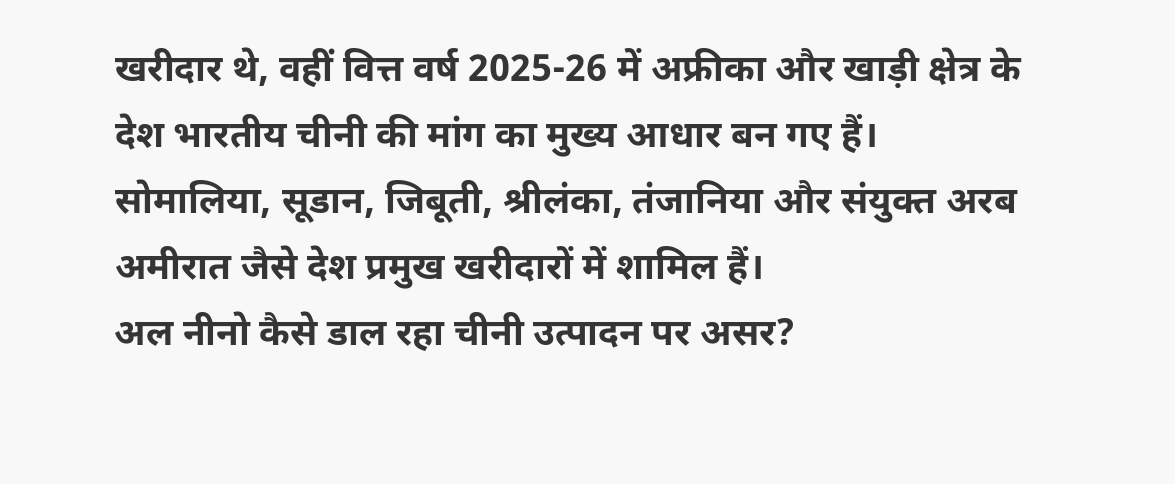खरीदार थे, वहीं वित्त वर्ष 2025-26 में अफ्रीका और खाड़ी क्षेत्र के देश भारतीय चीनी की मांग का मुख्य आधार बन गए हैं। सोमालिया, सूडान, जिबूती, श्रीलंका, तंजानिया और संयुक्त अरब अमीरात जैसे देश प्रमुख खरीदारों में शामिल हैं।
अल नीनो कैसे डाल रहा चीनी उत्पादन पर असर?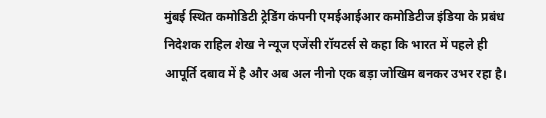मुंबई स्थित कमोडिटी ट्रेडिंग कंपनी एमईआईआर कमोडिटीज इंडिया के प्रबंध निदेशक राहिल शेख ने न्यूज एजेंसी रॉयटर्स से कहा कि भारत में पहले ही आपूर्ति दबाव में है और अब अल नीनो एक बड़ा जोखिम बनकर उभर रहा है।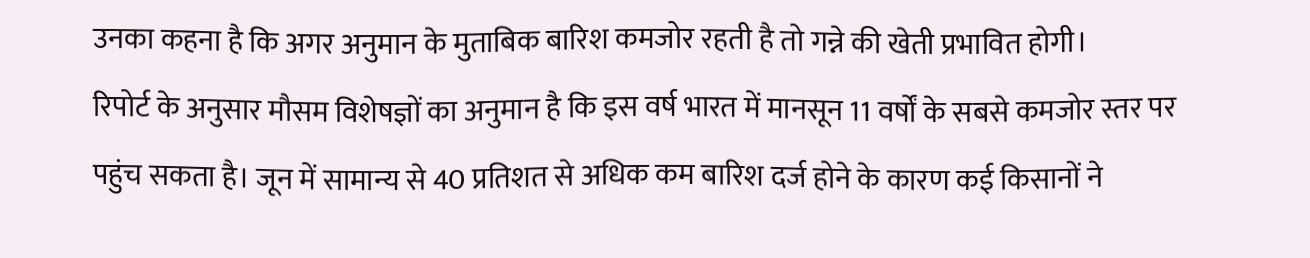उनका कहना है कि अगर अनुमान के मुताबिक बारिश कमजोर रहती है तो गन्ने की खेती प्रभावित होगी।
रिपोर्ट के अनुसार मौसम विशेषज्ञों का अनुमान है कि इस वर्ष भारत में मानसून 11 वर्षों के सबसे कमजोर स्तर पर पहुंच सकता है। जून में सामान्य से 40 प्रतिशत से अधिक कम बारिश दर्ज होने के कारण कई किसानों ने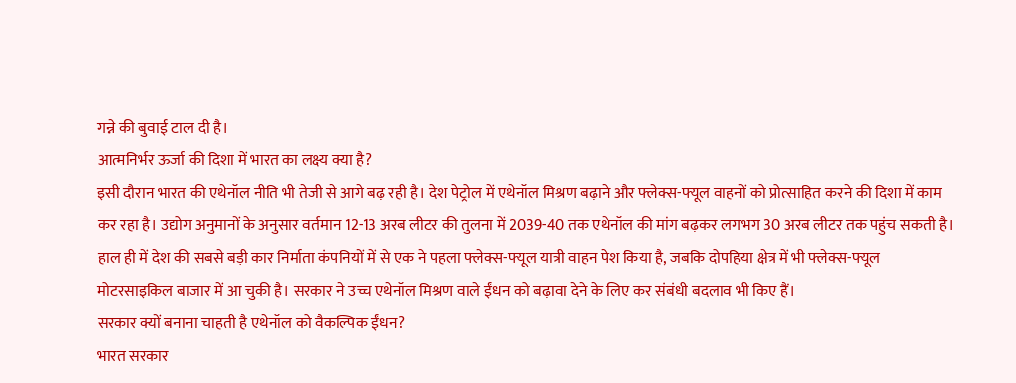गन्ने की बुवाई टाल दी है।
आत्मनिर्भर ऊर्जा की दिशा में भारत का लक्ष्य क्या है?
इसी दौरान भारत की एथेनॉल नीति भी तेजी से आगे बढ़ रही है। देश पेट्रोल में एथेनॉल मिश्रण बढ़ाने और फ्लेक्स-फ्यूल वाहनों को प्रोत्साहित करने की दिशा में काम कर रहा है। उद्योग अनुमानों के अनुसार वर्तमान 12-13 अरब लीटर की तुलना में 2039-40 तक एथेनॉल की मांग बढ़कर लगभग 30 अरब लीटर तक पहुंच सकती है।
हाल ही में देश की सबसे बड़ी कार निर्माता कंपनियों में से एक ने पहला फ्लेक्स-फ्यूल यात्री वाहन पेश किया है, जबकि दोपहिया क्षेत्र में भी फ्लेक्स-फ्यूल मोटरसाइकिल बाजार में आ चुकी है। सरकार ने उच्च एथेनॉल मिश्रण वाले ईंधन को बढ़ावा देने के लिए कर संबंधी बदलाव भी किए हैं।
सरकार क्यों बनाना चाहती है एथेनॉल को वैकल्पिक ईंधन?
भारत सरकार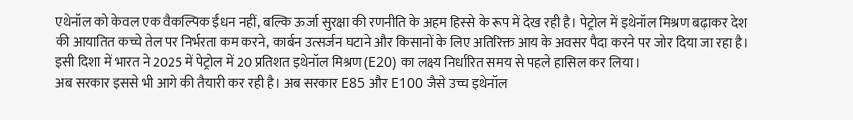एथेनॉल को केवल एक वैकल्पिक ईंधन नहीं, बल्कि ऊर्जा सुरक्षा की रणनीति के अहम हिस्से के रूप में देख रही है। पेट्रोल में इथेनॉल मिश्रण बढ़ाकर देश की आयातित कच्चे तेल पर निर्भरता कम करने, कार्बन उत्सर्जन घटाने और किसानों के लिए अतिरिक्त आय के अवसर पैदा करने पर जोर दिया जा रहा है। इसी दिशा में भारत ने 2025 में पेट्रोल में 20 प्रतिशत इथेनॉल मिश्रण (E20) का लक्ष्य निर्धारित समय से पहले हासिल कर लिया।
अब सरकार इससे भी आगे की तैयारी कर रही है। अब सरकार E85 और E100 जैसे उच्च इथेनॉल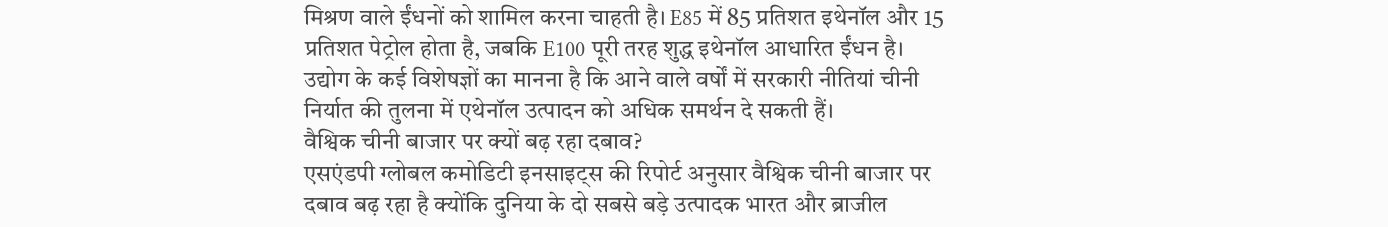मिश्रण वाले ईंधनों को शामिल करना चाहती है। E85 में 85 प्रतिशत इथेनॉल और 15 प्रतिशत पेट्रोल होता है, जबकि E100 पूरी तरह शुद्ध इथेनॉल आधारित ईंधन है। उद्योग के कई विशेषज्ञों का मानना है कि आने वाले वर्षों में सरकारी नीतियां चीनी निर्यात की तुलना में एथेनॉल उत्पादन को अधिक समर्थन दे सकती हैं।
वैश्विक चीनी बाजार पर क्यों बढ़ रहा दबाव?
एसएंडपी ग्लोबल कमोडिटी इनसाइट्स की रिपोर्ट अनुसार वैश्विक चीनी बाजार पर दबाव बढ़ रहा है क्योंकि दुनिया के दो सबसे बड़े उत्पादक भारत और ब्राजील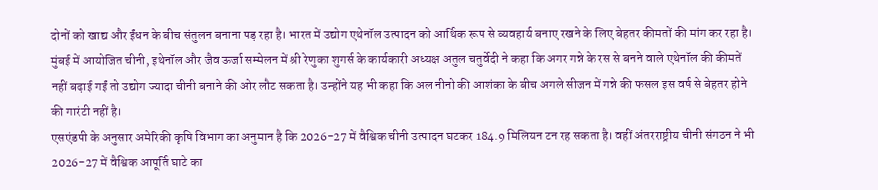दोनों को खाद्य और ईंधन के बीच संतुलन बनाना पड़ रहा है। भारत में उद्योग एथेनॉल उत्पादन को आर्थिक रूप से व्यवहार्य बनाए रखने के लिए बेहतर कीमतों की मांग कर रहा है।
मुंबई में आयोजित चीनी, इथेनॉल और जैव ऊर्जा सम्मेलन में श्री रेणुका शुगर्स के कार्यकारी अध्यक्ष अतुल चतुर्वेदी ने कहा कि अगर गन्ने के रस से बनने वाले एथेनॉल की कीमतें नहीं बढ़ाई गईं तो उद्योग ज्यादा चीनी बनाने की ओर लौट सकता है। उन्होंने यह भी कहा कि अल नीनो की आशंका के बीच अगले सीजन में गन्ने की फसल इस वर्ष से बेहतर होने की गारंटी नहीं है।
एसएंडपी के अनुसार अमेरिकी कृषि विभाग का अनुमान है कि 2026-27 में वैश्विक चीनी उत्पादन घटकर 184.9 मिलियन टन रह सकता है। वहीं अंतरराष्ट्रीय चीनी संगठन ने भी 2026-27 में वैश्विक आपूर्ति घाटे का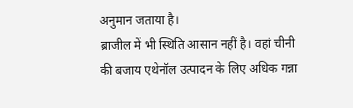अनुमान जताया है।
ब्राजील में भी स्थिति आसान नहीं है। वहां चीनी की बजाय एथेनॉल उत्पादन के लिए अधिक गन्ना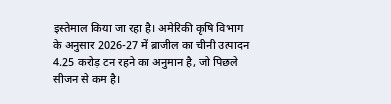इस्तेमाल किया जा रहा है। अमेरिकी कृषि विभाग के अनुसार 2026-27 में ब्राजील का चीनी उत्पादन 4.25 करोड़ टन रहने का अनुमान है, जो पिछले सीजन से कम है।